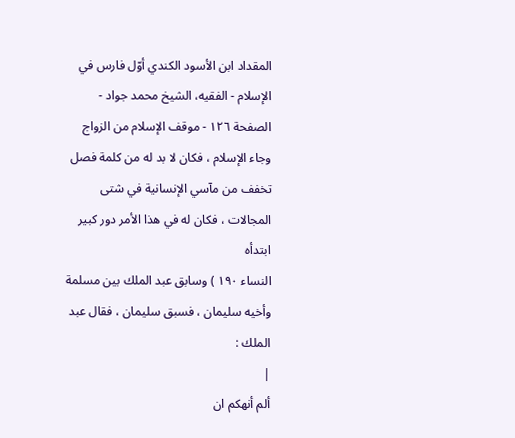المقداد ابن الأسود الكندي أوّل فارس في الإسلام - الفقيه، الشيخ محمد جواد - الصفحة ١٢٦ - موقف الإسلام من الزواج
وجاء الإسلام ، فكان لا بد له من كلمة فصل تخفف من مآسي الإنسانية في شتى المجالات ، فكان له في هذا الأمر دور كبير ابتدأه
النساء ١٩٠ ) وسابق عبد الملك بين مسلمة وأخيه سليمان ، فسبق سليمان ، فقال عبد الملك :
|
ألم أنهكم ان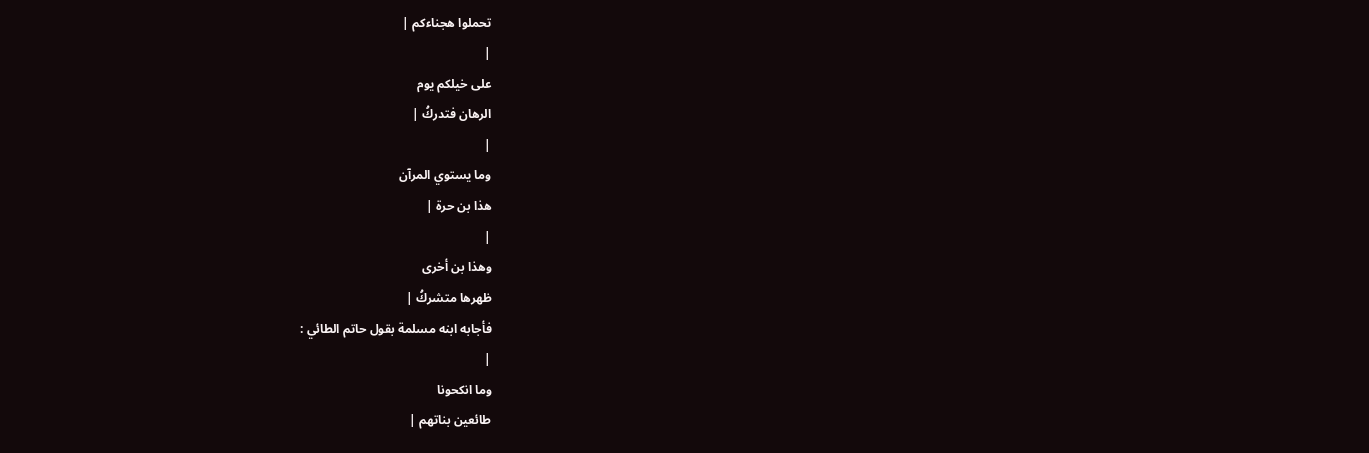تحملوا هجناءكم |
|
على خيلكم يوم
الرهان فتدركُ |
|
وما يستوي المرآن
هذا بن حرة |
|
وهذا بن أخرى
ظهرها متشركُ |
فأجابه ابنه مسلمة بقول حاتم الطائي :
|
وما انكحونا
طائعين بناتهم |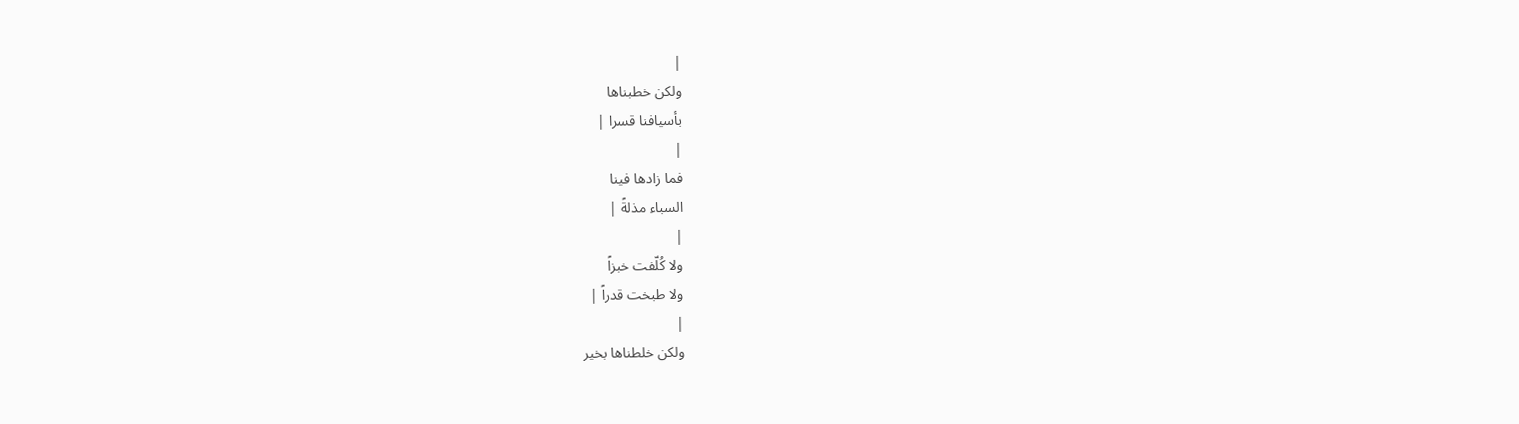|
ولكن خطبناها
بأسيافنا قسرا |
|
فما زادها فينا
السباء مذلةً |
|
ولا كُلّفت خبزاً
ولا طبخت قدراً |
|
ولكن خلطناها بخير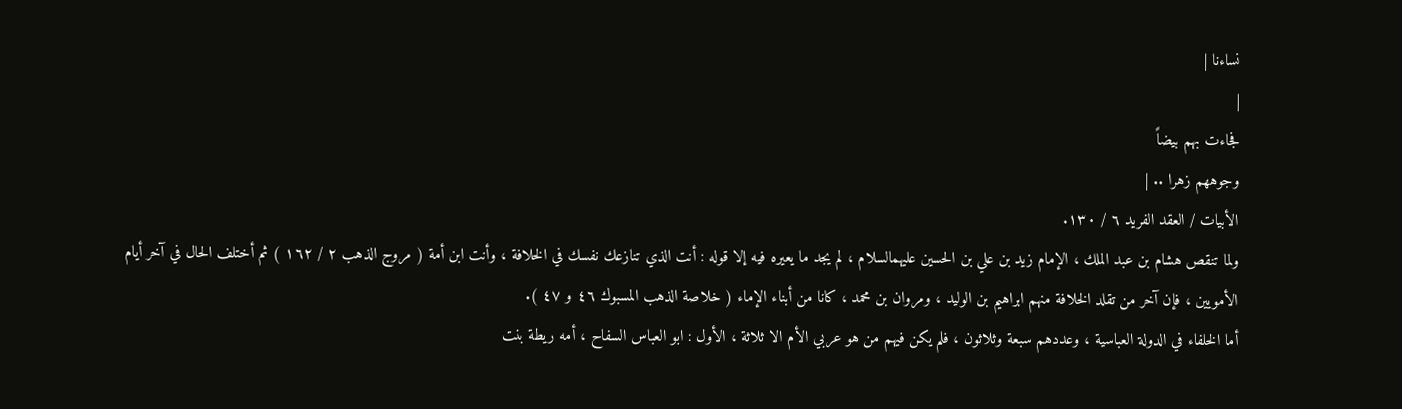نساءنا |
|
فجاءت بهم بيضاً
وجوههم زهرا .. |
الأبيات / العقد الفريد ٦ / ١٣٠.
ولما تنقص هشام بن عبد الملك ، الإمام زيد بن علي بن الحسين عليهمالسلام ، لم يجد ما يعيره فيه إلا قوله : أنت الذي تنازعك نفسك في الخلافة ، وأنت ابن أمة ( مروج الذهب ٢ / ١٦٢ ) ثم أختلف الحال في آخر أيام الأمويين ، فإن آخر من تقلد الخلافة منهم ابراهيم بن الوليد ، ومروان بن محمد ، كانا من أبناء الإماء ( خلاصة الذهب المسبوك ٤٦ و ٤٧ ).
أما الخلفاء في الدولة العباسية ، وعددهم سبعة وثلاثون ، فلم يكن فيهم من هو عربي الأم الا ثلاثة ، الأول : ابو العباس السفاح ، أمه ريطة بنت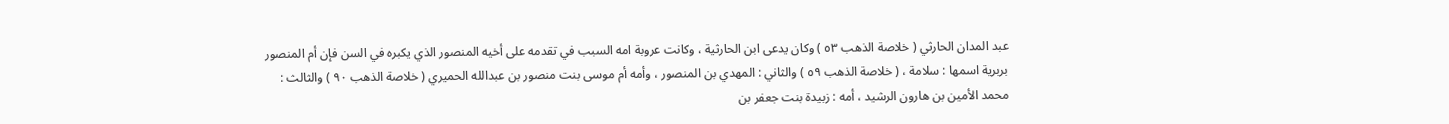عبد المدان الحارثي ( خلاصة الذهب ٥٣ ) وكان يدعى ابن الحارثية ، وكانت عروبة امه السبب في تقدمه على أخيه المنصور الذي يكبره في السن فإن أم المنصور بربرية اسمها : سلامة ، ( خلاصة الذهب ٥٩ ) والثاني : المهدي بن المنصور ، وأمه أم موسى بنت منصور بن عبدالله الحميري ( خلاصة الذهب ٩٠ ) والثالث : محمد الأمين بن هارون الرشيد ، أمه : زبيدة بنت جعفر بن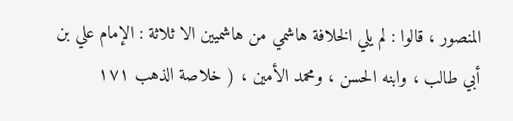المنصور ، قالوا : لم يلي الخلافة هاشمي من هاشميين الا ثلاثة : الإمام علي بن أبي طالب ، وابنه الحسن ، ومحمد الأمين ، ( خلاصة الذهب ١٧١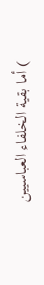) أما بقية الخلفاء العباسيين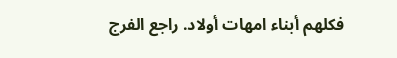فكلهم أبناء امهات أولاد. راجع الفرج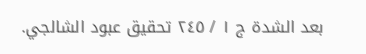بعد الشدة ج ١ / ٢٤٥ تحقيق عبود الشالجي.